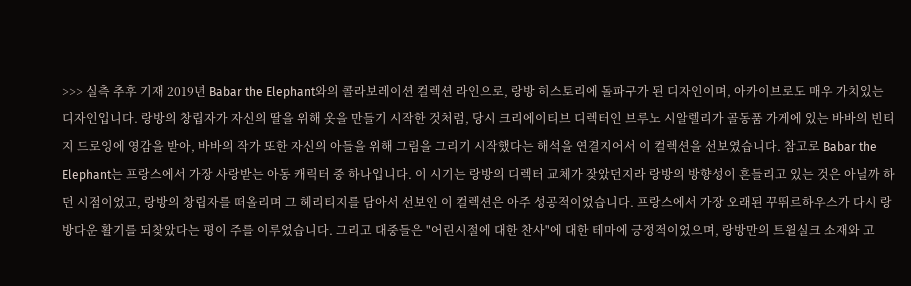>>> 실측 추후 기재 2019년 Babar the Elephant와의 콜라보레이션 컬렉션 라인으로, 랑방 히스토리에 돌파구가 된 디자인이며, 아카이브로도 매우 가치있는 디자인입니다. 랑방의 창립자가 자신의 딸을 위해 옷을 만들기 시작한 것처럼, 당시 크리에이티브 디렉터인 브루노 시알렐리가 골동품 가게에 있는 바바의 빈티지 드로잉에 영감을 받아, 바바의 작가 또한 자신의 아들을 위해 그림을 그리기 시작했다는 해석을 연결지어서 이 컬렉션을 선보였습니다. 참고로 Babar the Elephant는 프랑스에서 가장 사랑받는 아동 캐릭터 중 하나입니다. 이 시기는 랑방의 디렉터 교체가 잦았던지라 랑방의 방향성이 흔들리고 있는 것은 아닐까 하던 시점이었고, 랑방의 창립자를 떠올리며 그 헤리티지를 담아서 선보인 이 컬렉션은 아주 성공적이었습니다. 프랑스에서 가장 오래된 꾸뛰르하우스가 다시 랑방다운 활기를 되찾았다는 평이 주를 이루었습니다. 그리고 대중들은 "어린시절에 대한 찬사"에 대한 테마에 긍정적이었으며, 랑방만의 트윌실크 소재와 고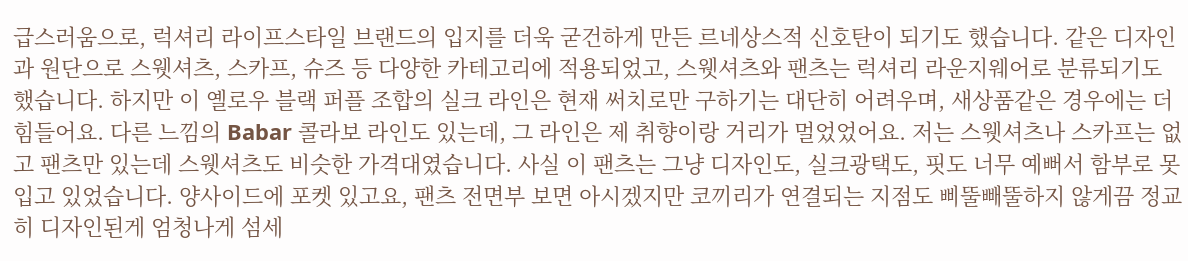급스러움으로, 럭셔리 라이프스타일 브랜드의 입지를 더욱 굳건하게 만든 르네상스적 신호탄이 되기도 했습니다. 같은 디자인과 원단으로 스웻셔츠, 스카프, 슈즈 등 다양한 카테고리에 적용되었고, 스웻셔츠와 팬츠는 럭셔리 라운지웨어로 분류되기도 했습니다. 하지만 이 옐로우 블랙 퍼플 조합의 실크 라인은 현재 써치로만 구하기는 대단히 어려우며, 새상품같은 경우에는 더 힘들어요. 다른 느낌의 Babar 콜라보 라인도 있는데, 그 라인은 제 취향이랑 거리가 멀었었어요. 저는 스웻셔츠나 스카프는 없고 팬츠만 있는데 스웻셔츠도 비슷한 가격대였습니다. 사실 이 팬츠는 그냥 디자인도, 실크광택도, 핏도 너무 예뻐서 함부로 못 입고 있었습니다. 양사이드에 포켓 있고요, 팬츠 전면부 보면 아시겠지만 코끼리가 연결되는 지점도 삐뚤빼뚤하지 않게끔 정교히 디자인된게 엄청나게 섬세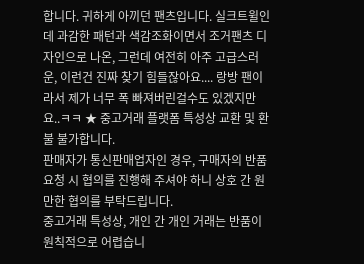합니다. 귀하게 아끼던 팬츠입니다. 실크트윌인데 과감한 패턴과 색감조화이면서 조거팬츠 디자인으로 나온, 그런데 여전히 아주 고급스러운, 이런건 진짜 찾기 힘들잖아요.... 랑방 팬이라서 제가 너무 폭 빠져버린걸수도 있겠지만요..ㅋㅋ ★ 중고거래 플랫폼 특성상 교환 및 환불 불가합니다.
판매자가 통신판매업자인 경우, 구매자의 반품 요청 시 협의를 진행해 주셔야 하니 상호 간 원만한 협의를 부탁드립니다.
중고거래 특성상, 개인 간 개인 거래는 반품이 원칙적으로 어렵습니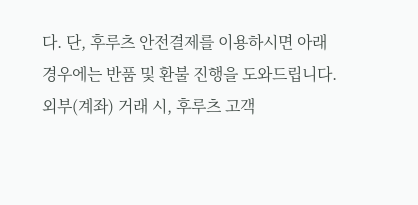다. 단, 후루츠 안전결제를 이용하시면 아래 경우에는 반품 및 환불 진행을 도와드립니다.
외부(계좌) 거래 시, 후루츠 고객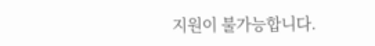지원이 불가능합니다.